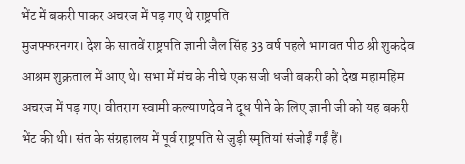भेंट में बकरी पाकर अचरज में पड़ गए थे राष्ट्रपति
मुजफ्फरनगर। देश के सातवें राष्ट्रपति ज्ञानी जैल सिंह 33 वर्ष पहले भागवत पीठ श्री शुकदेव आश्रम शुक्रताल में आए थे। सभा में मंच के नीचे एक सजी धजी बकरी को देख महामहिम अचरज में पड़ गए। वीतराग स्वामी कल्याणदेव ने दूध पीने के लिए ज्ञानी जी को यह बकरी भेंट की थी। संत के संग्रहालय में पूर्व राष्ट्रपति से जुड़ी स्मृतियां संजोईं गईं हैं।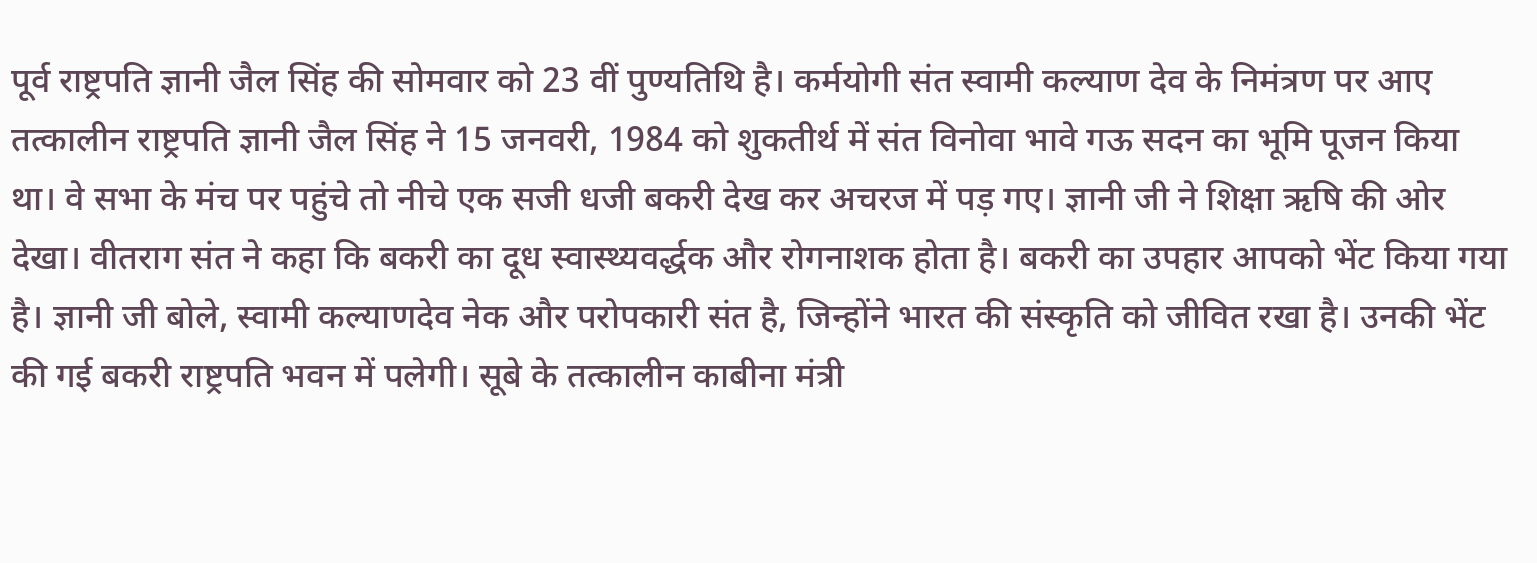पूर्व राष्ट्रपति ज्ञानी जैल सिंह की सोमवार को 23 वीं पुण्यतिथि है। कर्मयोगी संत स्वामी कल्याण देव के निमंत्रण पर आए तत्कालीन राष्ट्रपति ज्ञानी जैल सिंह ने 15 जनवरी, 1984 को शुकतीर्थ में संत विनोवा भावे गऊ सदन का भूमि पूजन किया था। वे सभा के मंच पर पहुंचे तो नीचे एक सजी धजी बकरी देख कर अचरज में पड़ गए। ज्ञानी जी ने शिक्षा ऋषि की ओर देखा। वीतराग संत ने कहा कि बकरी का दूध स्वास्थ्यवर्द्धक और रोगनाशक होता है। बकरी का उपहार आपको भेंट किया गया है। ज्ञानी जी बोले, स्वामी कल्याणदेव नेक और परोपकारी संत है, जिन्होंने भारत की संस्कृति को जीवित रखा है। उनकी भेंट की गई बकरी राष्ट्रपति भवन में पलेगी। सूबे के तत्कालीन काबीना मंत्री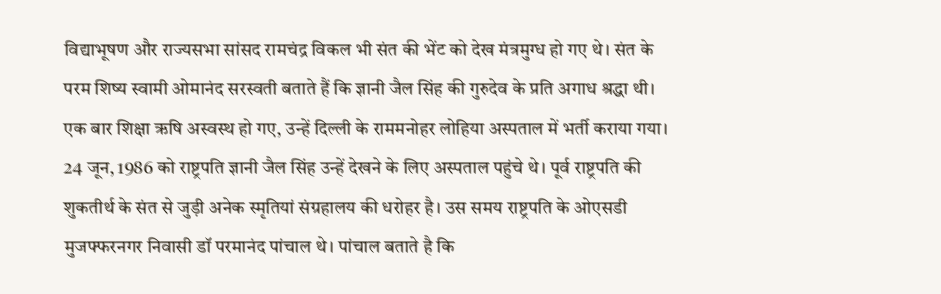विद्याभूषण और राज्यसभा सांसद रामचंद्र विकल भी संत की भेंट को देख मंत्रमुग्ध हो गए थे। संत के परम शिष्य स्वामी ओमानंद सरस्वती बताते हैं कि ज्ञानी जैल सिंह की गुरुदेव के प्रति अगाध श्रद्धा थी। एक बार शिक्षा ऋषि अस्वस्थ हो गए, उन्हें दिल्ली के राममनोहर लोहिया अस्पताल में भर्ती कराया गया। 24 जून, 1986 को राष्ट्रपति ज्ञानी जैल सिंह उन्हें देखने के लिए अस्पताल पहुंचे थे। पूर्व राष्ट्रपति की शुकतीर्थ के संत से जुड़ी अनेक स्मृतियां संग्रहालय की धरोहर है। उस समय राष्ट्रपति के ओएसडी मुजफ्फरनगर निवासी डॉ परमानंद पांचाल थे। पांचाल बताते है कि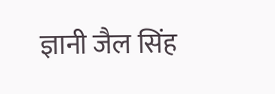ज्ञानी जैल सिंह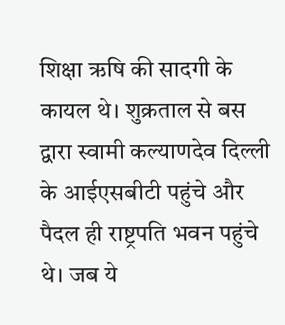शिक्षा ऋषि की सादगी के कायल थे। शुक्रताल से बस द्वारा स्वामी कल्याणदेव दिल्ली के आईएसबीटी पहुंचे और पैदल ही राष्ट्रपति भवन पहुंचे थे। जब ये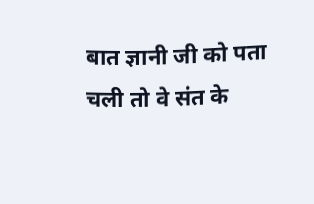बात ज्ञानी जी को पता चली तो वे संत के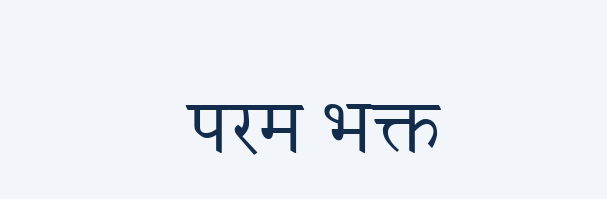परम भक्त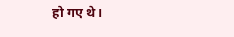हो गए थे।